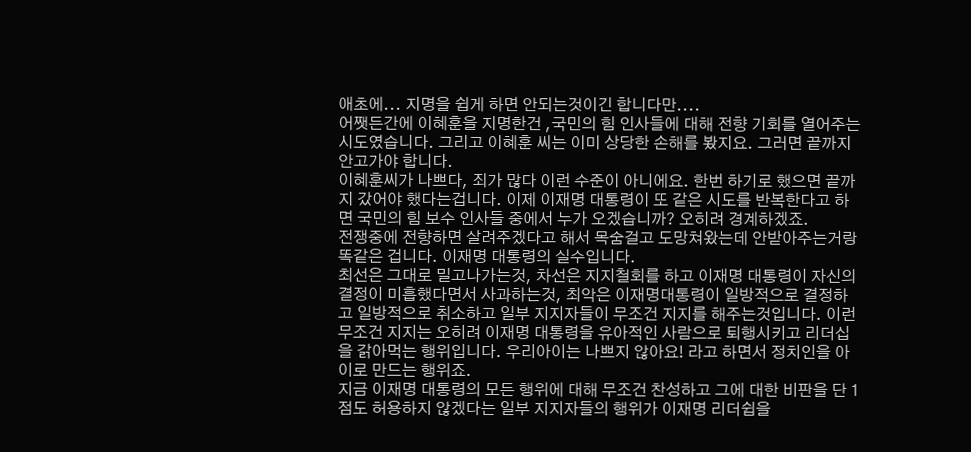애초에... 지명을 쉽게 하면 안되는것이긴 합니다만....
어쨋든간에 이혜훈을 지명한건 ,국민의 힘 인사들에 대해 전향 기회를 열어주는 시도였습니다. 그리고 이혜훈 씨는 이미 상당한 손해를 봤지요. 그러면 끝까지 안고가야 합니다.
이혜훈씨가 나쁘다, 죄가 많다 이런 수준이 아니에요. 한번 하기로 했으면 끝까지 갔어야 했다는겁니다. 이제 이재명 대통령이 또 같은 시도를 반복한다고 하면 국민의 힘 보수 인사들 중에서 누가 오겠습니까? 오히려 경계하겠죠.
전쟁중에 전향하면 살려주겠다고 해서 목숨걸고 도망쳐왔는데 안받아주는거랑 똑같은 겁니다. 이재명 대통령의 실수입니다.
최선은 그대로 밀고나가는것, 차선은 지지철회를 하고 이재명 대통령이 자신의 결정이 미흡했다면서 사과하는것, 최악은 이재명대통령이 일방적으로 결정하고 일방적으로 취소하고 일부 지지자들이 무조건 지지를 해주는것입니다. 이런 무조건 지지는 오히려 이재명 대통령을 유아적인 사람으로 퇴행시키고 리더십을 갉아먹는 행위입니다. 우리아이는 나쁘지 않아요! 라고 하면서 정치인을 아이로 만드는 행위죠.
지금 이재명 대통령의 모든 행위에 대해 무조건 찬성하고 그에 대한 비판을 단 1점도 허용하지 않겠다는 일부 지지자들의 행위가 이재명 리더쉽을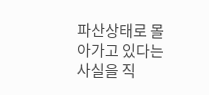파산상태로 몰아가고 있다는 사실을 직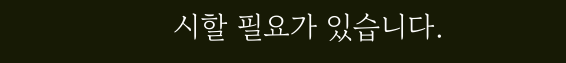시할 필요가 있습니다.